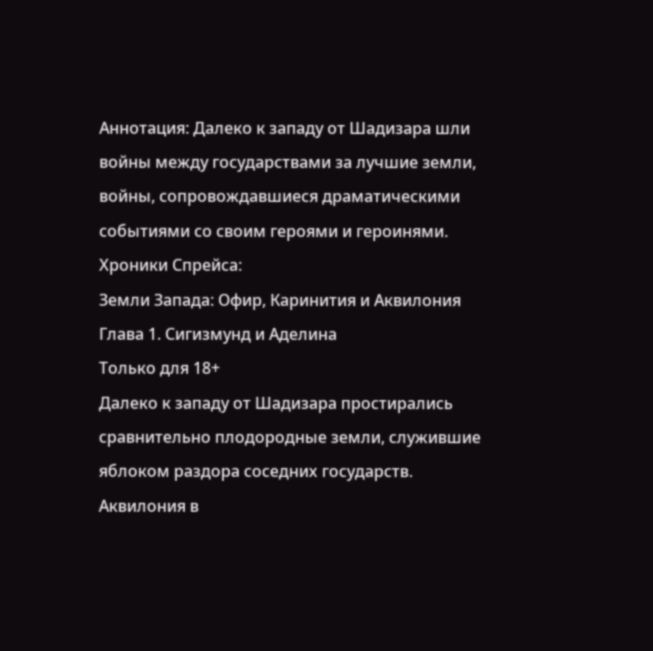Аннотация: Далеко к западу от Шадизара шли войны между государствами за лучшие земли, войны, сопровождавшиеся драматическими событиями со своим героями и героинями.
Хроники Спрейса:
Земли Запада: Офир, Каринития и Аквилония
Глава 1. Сигизмунд и Аделина
Только для 18+
Далеко к западу от Шадизара простирались сравнительно плодородные земли, служившие яблоком раздора соседних государств. Аквилония в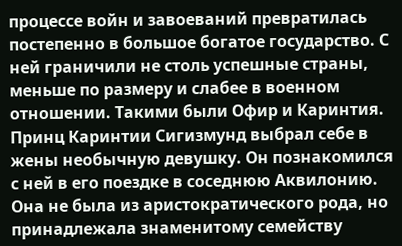процессе войн и завоеваний превратилась постепенно в большое богатое государство. С ней граничили не столь успешные страны, меньше по размеру и слабее в военном отношении. Такими были Офир и Каринтия.
Принц Каринтии Сигизмунд выбрал себе в жены необычную девушку. Он познакомился с ней в его поездке в соседнюю Аквилонию. Она не была из аристократического рода, но принадлежала знаменитому семейству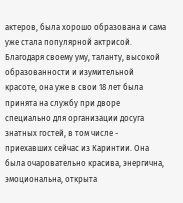актеров, была хорошо образована и сама уже стала популярной актрисой. Благодаря своему уму, таланту, высокой образованности и изумительной красоте, она уже в свои 18 лет была принята на службу при дворе специально для организации досуга знатных гостей, в том числе - приехавших сейчас из Каринтии. Она была очаровательно красива, энергична, эмоциональна, открыта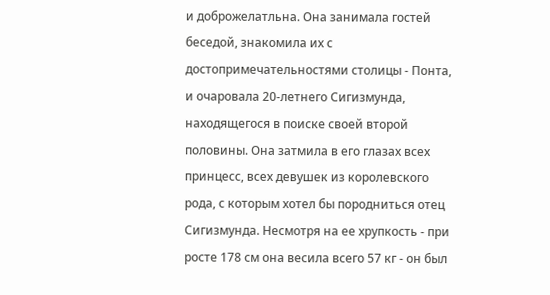и доброжелатльна. Она занимала гостей беседой, знакомила их с достопримечательностями столицы - Понта, и очаровала 20-летнего Сигизмунда, находящегося в поиске своей второй половины. Она затмила в его глазах всех принцесс, всех девушек из королевского рода, с которым хотел бы породниться отец Сигизмунда. Несмотря на ее хрупкость - при росте 178 см она весила всего 57 кг - он был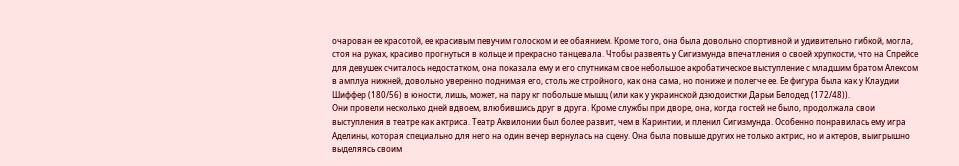очарован ее красотой, ее красивым певучим голоском и ее обаянием. Кроме того, она была довольно спортивной и удивительно гибкой, могла, стоя на руках, красиво прогнуться в кольце и прекрасно танцевала. Чтобы развеять у Сигизмунда впечатления о своей хрупкости, что на Спрейсе для девушек считалось недостатком, она показала ему и его спутникам свое небольшое акробатическое выступление с младшим братом Алексом в амплуа нижней, довольно уверенно поднимая его, столь же стройного, как она сама, но пониже и полегче ее. Ее фигура была как у Клаудии Шиффер (180/56) в юности, лишь, может, на пару кг побольше мышц (или как у украинской дзюдоистки Дарьи Белодед (172/48)).
Они провели несколько дней вдвоем, влюбившись друг в друга. Кроме службы при дворе, она, когда гостей не было, продолжала свои выступления в театре как актриса. Театр Аквилонии был более развит, чем в Каринтии, и пленил Сигизмунда. Особенно понравилась ему игра Аделины, которая специально для него на один вечер вернулась на сцену. Она была повыше других не только актрис, но и актеров, выигрышно выделяясь своим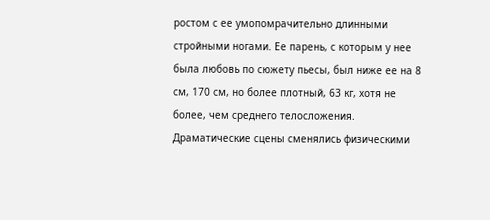ростом с ее умопомрачительно длинными стройными ногами. Ее парень, с которым у нее была любовь по сюжету пьесы, был ниже ее на 8 см, 170 см, но более плотный, 63 кг, хотя не более, чем среднего телосложения. Драматические сцены сменялись физическими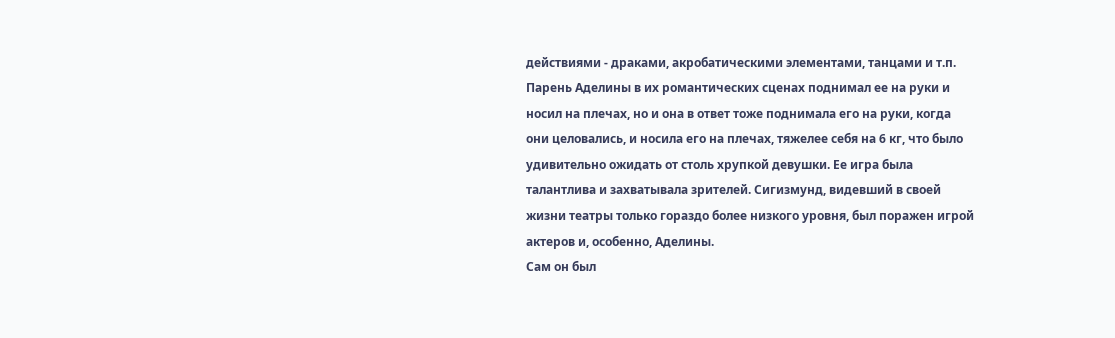действиями - драками, акробатическими элементами, танцами и т.п. Парень Аделины в их романтических сценах поднимал ее на руки и носил на плечах, но и она в ответ тоже поднимала его на руки, когда они целовались, и носила его на плечах, тяжелее себя на 6 кг, что было удивительно ожидать от столь хрупкой девушки. Ее игра была талантлива и захватывала зрителей. Сигизмунд, видевший в своей жизни театры только гораздо более низкого уровня, был поражен игрой актеров и, особенно, Аделины.
Сам он был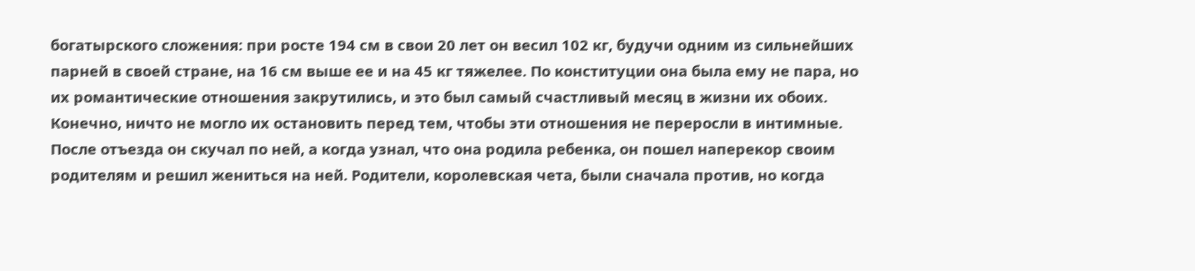богатырского сложения: при росте 194 см в свои 20 лет он весил 102 кг, будучи одним из сильнейших парней в своей стране, на 16 см выше ее и на 45 кг тяжелее. По конституции она была ему не пара, но их романтические отношения закрутились, и это был самый счастливый месяц в жизни их обоих. Конечно, ничто не могло их остановить перед тем, чтобы эти отношения не переросли в интимные.
После отъезда он скучал по ней, а когда узнал, что она родила ребенка, он пошел наперекор своим родителям и решил жениться на ней. Родители, королевская чета, были сначала против, но когда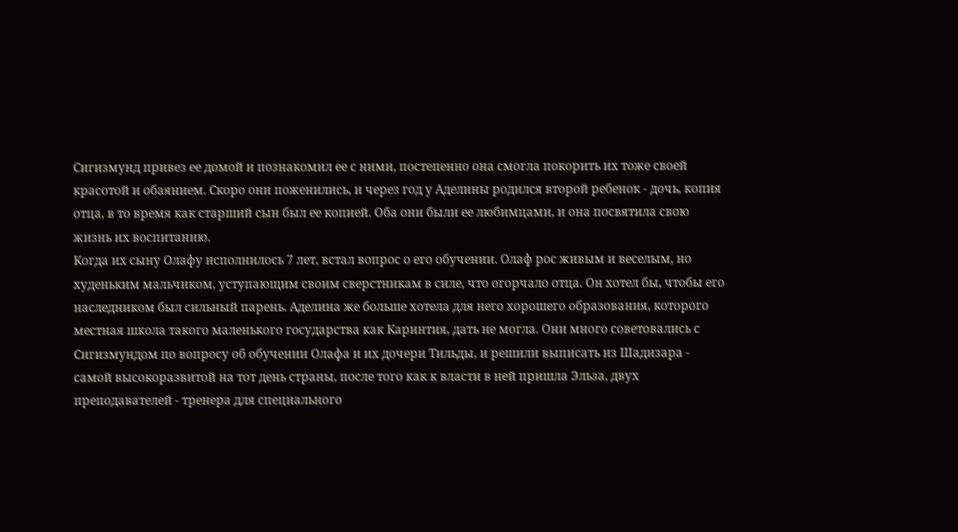Сигизмунд привез ее домой и познакомил ее с ними, постепенно она смогла покорить их тоже своей красотой и обаянием. Скоро они поженились, и через год у Аделины родился второй ребенок - дочь, копия отца, в то время как старший сын был ее копией. Оба они были ее любимцами, и она посвятила свою жизнь их воспитанию.
Когда их сыну Олафу исполнилось 7 лет, встал вопрос о его обучении. Олаф рос живым и веселым, но худеньким мальчиком, уступающим своим сверстникам в силе, что огорчало отца. Он хотел бы, чтобы его наследником был сильный парень. Аделина же больше хотела для него хорошего образования, которого местная школа такого маленького государства как Каринтия, дать не могла. Они много советовались с Сигизмундом по вопросу об обучении Олафа и их дочери Тильды, и решили выписать из Шадизара - самой высокоразвитой на тот день страны, после того как к власти в ней пришла Эльза, двух преподавателей - тренера для специального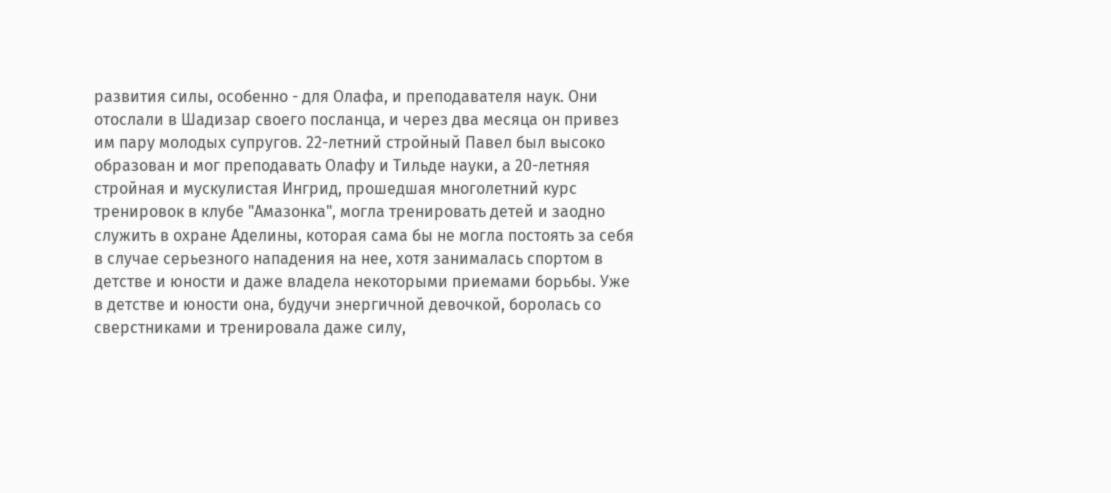развития силы, особенно - для Олафа, и преподавателя наук. Они отослали в Шадизар своего посланца, и через два месяца он привез им пару молодых супругов. 22-летний стройный Павел был высоко образован и мог преподавать Олафу и Тильде науки, а 20-летняя стройная и мускулистая Ингрид, прошедшая многолетний курс тренировок в клубе "Амазонка", могла тренировать детей и заодно служить в охране Аделины, которая сама бы не могла постоять за себя в случае серьезного нападения на нее, хотя занималась спортом в детстве и юности и даже владела некоторыми приемами борьбы. Уже в детстве и юности она, будучи энергичной девочкой, боролась со сверстниками и тренировала даже силу,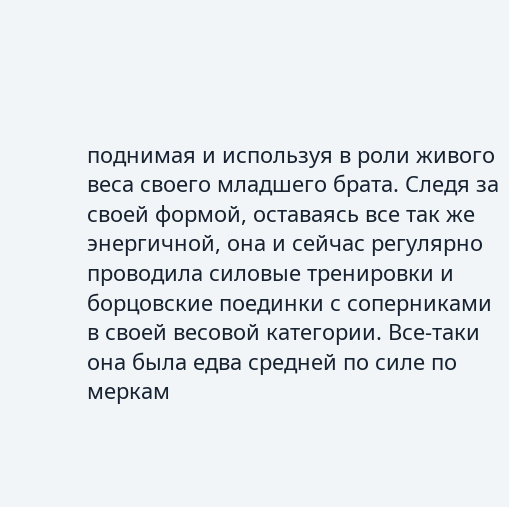поднимая и используя в роли живого веса своего младшего брата. Следя за своей формой, оставаясь все так же энергичной, она и сейчас регулярно проводила силовые тренировки и борцовские поединки с соперниками в своей весовой категории. Все-таки она была едва средней по силе по меркам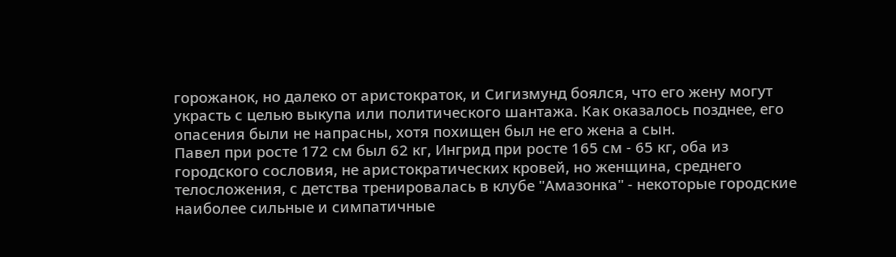горожанок, но далеко от аристократок, и Сигизмунд боялся, что его жену могут украсть с целью выкупа или политического шантажа. Как оказалось позднее, его опасения были не напрасны, хотя похищен был не его жена а сын.
Павел при росте 172 см был 62 кг, Ингрид при росте 165 см - 65 кг, оба из городского сословия, не аристократических кровей, но женщина, среднего телосложения, с детства тренировалась в клубе "Амазонка" - некоторые городские наиболее сильные и симпатичные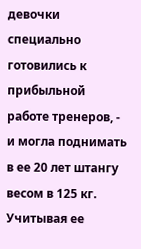девочки специально готовились к прибыльной работе тренеров, - и могла поднимать в ее 20 лет штангу весом в 125 кг. Учитывая ее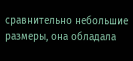сравнительно небольшие размеры, она обладала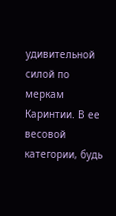удивительной силой по меркам Каринтии. В ее весовой категории, будь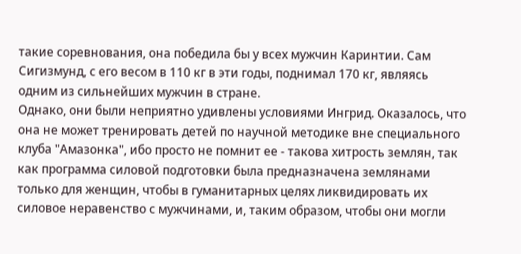такие соревнования, она победила бы у всех мужчин Каринтии. Сам Сигизмунд, с его весом в 110 кг в эти годы, поднимал 170 кг, являясь одним из сильнейших мужчин в стране.
Однако, они были неприятно удивлены условиями Ингрид. Оказалось, что она не может тренировать детей по научной методике вне специального клуба "Амазонка", ибо просто не помнит ее - такова хитрость землян, так как программа силовой подготовки была предназначена землянами только для женщин, чтобы в гуманитарных целях ликвидировать их силовое неравенство с мужчинами, и, таким образом, чтобы они могли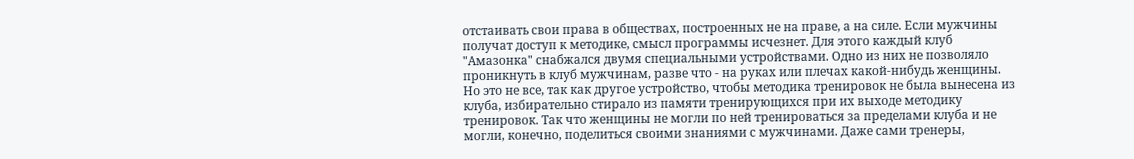отстаивать свои права в обществах, построенных не на праве, а на силе. Если мужчины получат доступ к методике, смысл программы исчезнет. Для этого каждый клуб "Амазонка" снабжался двумя специальными устройствами. Одно из них не позволяло проникнуть в клуб мужчинам, разве что - на руках или плечах какой-нибудь женщины. Но это не все, так как другое устройство, чтобы методика тренировок не была вынесена из клуба, избирательно стирало из памяти тренирующихся при их выходе методику тренировок. Так что женщины не могли по ней тренироваться за пределами клуба и не могли, конечно, поделиться своими знаниями с мужчинами. Даже сами тренеры,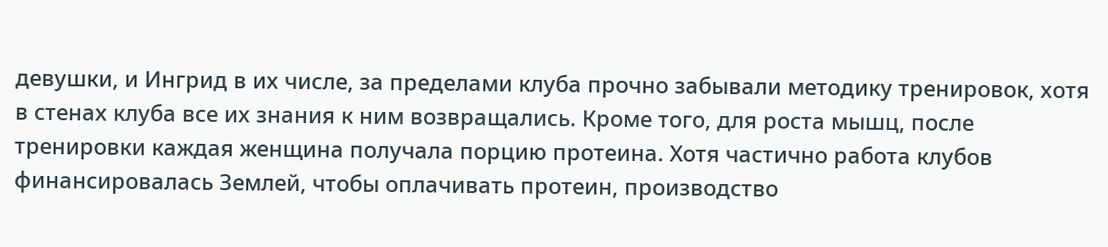девушки, и Ингрид в их числе, за пределами клуба прочно забывали методику тренировок, хотя в стенах клуба все их знания к ним возвращались. Кроме того, для роста мышц, после тренировки каждая женщина получала порцию протеина. Хотя частично работа клубов финансировалась Землей, чтобы оплачивать протеин, производство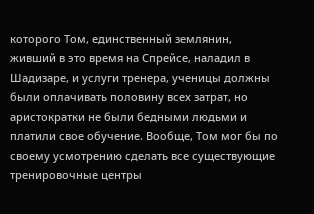которого Том, единственный землянин, живший в это время на Спрейсе, наладил в Шадизаре, и услуги тренера, ученицы должны были оплачивать половину всех затрат, но аристократки не были бедными людьми и платили свое обучение. Вообще, Том мог бы по своему усмотрению сделать все существующие тренировочные центры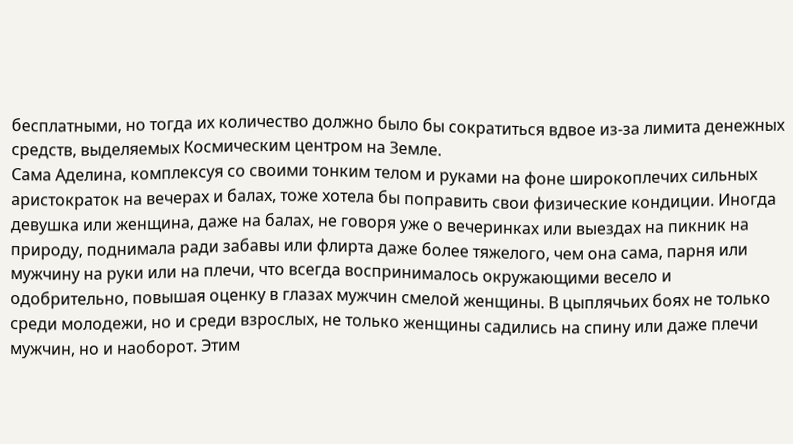бесплатными, но тогда их количество должно было бы сократиться вдвое из-за лимита денежных средств, выделяемых Космическим центром на Земле.
Сама Аделина, комплексуя со своими тонким телом и руками на фоне широкоплечих сильных аристократок на вечерах и балах, тоже хотела бы поправить свои физические кондиции. Иногда девушка или женщина, даже на балах, не говоря уже о вечеринках или выездах на пикник на природу, поднимала ради забавы или флирта даже более тяжелого, чем она сама, парня или мужчину на руки или на плечи, что всегда воспринималось окружающими весело и одобрительно, повышая оценку в глазах мужчин смелой женщины. В цыплячьих боях не только среди молодежи, но и среди взрослых, не только женщины садились на спину или даже плечи мужчин, но и наоборот. Этим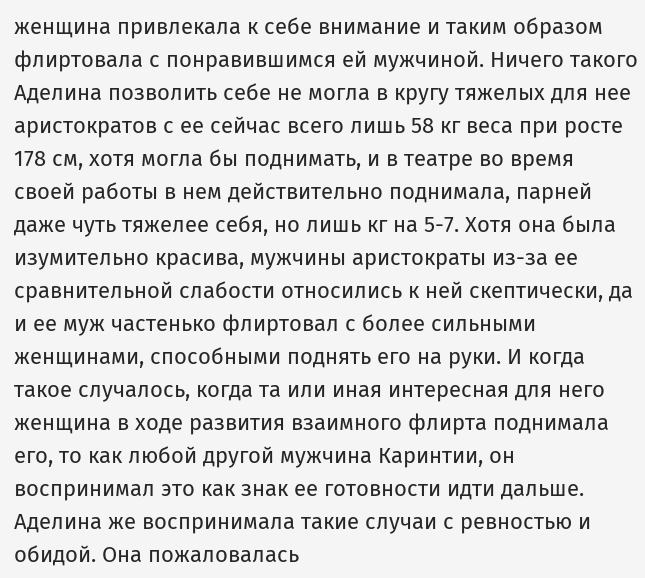женщина привлекала к себе внимание и таким образом флиртовала с понравившимся ей мужчиной. Ничего такого Аделина позволить себе не могла в кругу тяжелых для нее аристократов с ее сейчас всего лишь 58 кг веса при росте 178 см, хотя могла бы поднимать, и в театре во время своей работы в нем действительно поднимала, парней даже чуть тяжелее себя, но лишь кг на 5-7. Хотя она была изумительно красива, мужчины аристократы из-за ее сравнительной слабости относились к ней скептически, да и ее муж частенько флиртовал с более сильными женщинами, способными поднять его на руки. И когда такое случалось, когда та или иная интересная для него женщина в ходе развития взаимного флирта поднимала его, то как любой другой мужчина Каринтии, он воспринимал это как знак ее готовности идти дальше. Аделина же воспринимала такие случаи с ревностью и обидой. Она пожаловалась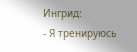Ингрид:
- Я тренируюсь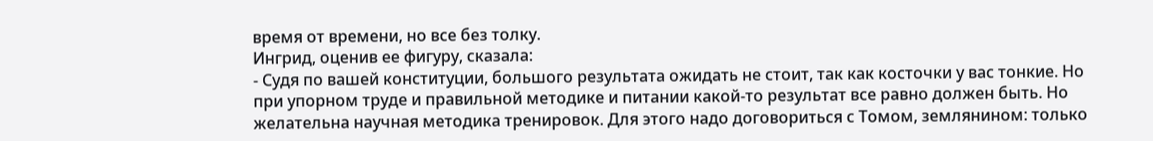время от времени, но все без толку.
Ингрид, оценив ее фигуру, сказала:
- Судя по вашей конституции, большого результата ожидать не стоит, так как косточки у вас тонкие. Но при упорном труде и правильной методике и питании какой-то результат все равно должен быть. Но желательна научная методика тренировок. Для этого надо договориться с Томом, землянином: только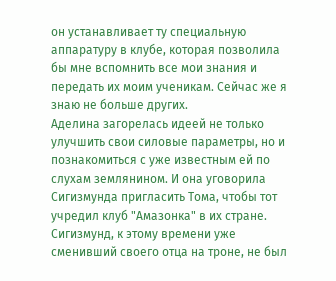он устанавливает ту специальную аппаратуру в клубе, которая позволила бы мне вспомнить все мои знания и передать их моим ученикам. Сейчас же я знаю не больше других.
Аделина загорелась идеей не только улучшить свои силовые параметры, но и познакомиться с уже известным ей по слухам землянином. И она уговорила Сигизмунда пригласить Тома, чтобы тот учредил клуб "Амазонка" в их стране. Сигизмунд, к этому времени уже сменивший своего отца на троне, не был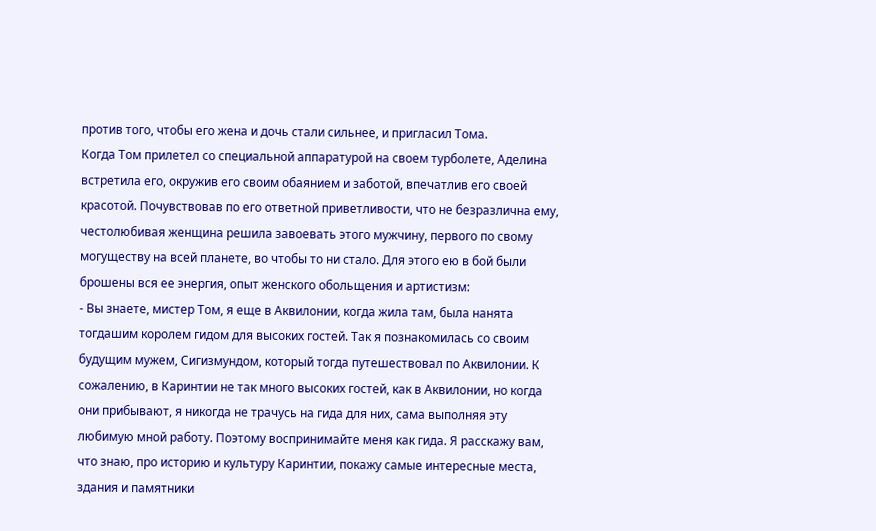против того, чтобы его жена и дочь стали сильнее, и пригласил Тома.
Когда Том прилетел со специальной аппаратурой на своем турболете, Аделина встретила его, окружив его своим обаянием и заботой, впечатлив его своей красотой. Почувствовав по его ответной приветливости, что не безразлична ему, честолюбивая женщина решила завоевать этого мужчину, первого по свому могуществу на всей планете, во чтобы то ни стало. Для этого ею в бой были брошены вся ее энергия, опыт женского обольщения и артистизм:
- Вы знаете, мистер Том, я еще в Аквилонии, когда жила там, была нанята тогдашим королем гидом для высоких гостей. Так я познакомилась со своим будущим мужем, Сигизмундом, который тогда путешествовал по Аквилонии. К сожалению, в Каринтии не так много высоких гостей, как в Аквилонии, но когда они прибывают, я никогда не трачусь на гида для них, сама выполняя эту любимую мной работу. Поэтому воспринимайте меня как гида. Я расскажу вам, что знаю, про историю и культуру Каринтии, покажу самые интересные места, здания и памятники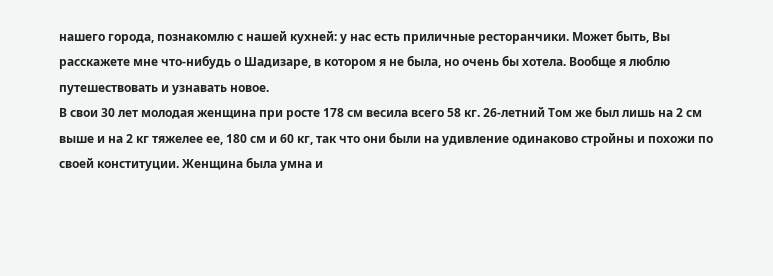нашего города, познакомлю с нашей кухней: у нас есть приличные ресторанчики. Может быть, Вы расскажете мне что-нибудь о Шадизаре, в котором я не была, но очень бы хотела. Вообще я люблю путешествовать и узнавать новое.
В свои 30 лет молодая женщина при росте 178 см весила всего 58 кг. 26-летний Том же был лишь на 2 см выше и на 2 кг тяжелее ее, 180 см и 60 кг, так что они были на удивление одинаково стройны и похожи по своей конституции. Женщина была умна и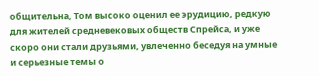общительна, Том высоко оценил ее эрудицию, редкую для жителей средневековых обществ Спрейса, и уже скоро они стали друзьями, увлеченно беседуя на умные и серьезные темы о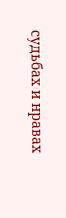судьбах и нравах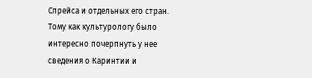Спрейса и отдельных его стран. Тому как культурологу было интересно почерпнуть у нее сведения о Каринтии и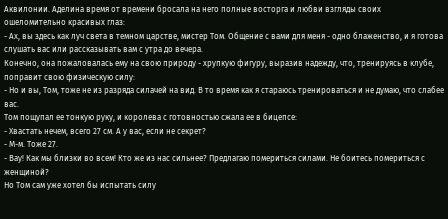Аквилонии. Аделина время от времени бросала на него полные восторга и любви взгляды своих ошеломительно красивых глаз:
- Ах, вы здесь как луч света в темном царстве, мистер Том. Общение с вами для меня - одно блаженство, и я готова слушать вас или рассказывать вам с утра до вечера.
Конечно, она пожаловалась ему на свою природу - хрупкую фигуру, выразив надежду, что, тренируясь в клубе, поправит свою физическую силу:
- Но и вы, Том, тоже не из разряда силачей на вид. В то время как я стараюсь тренироваться и не думаю, что слабее вас.
Том пощупал ее тонкую руку, и королева с готовностью сжала ее в бицепсе:
- Хвастать нечем, всего 27 см. А у вас, если не секрет?
- М-м. Тоже 27.
- Вау! Как мы близки во всем! Кто же из нас сильнее? Предлагаю помериться силами. Не боитесь помериться с женщиной?
Но Том сам уже хотел бы испытать силу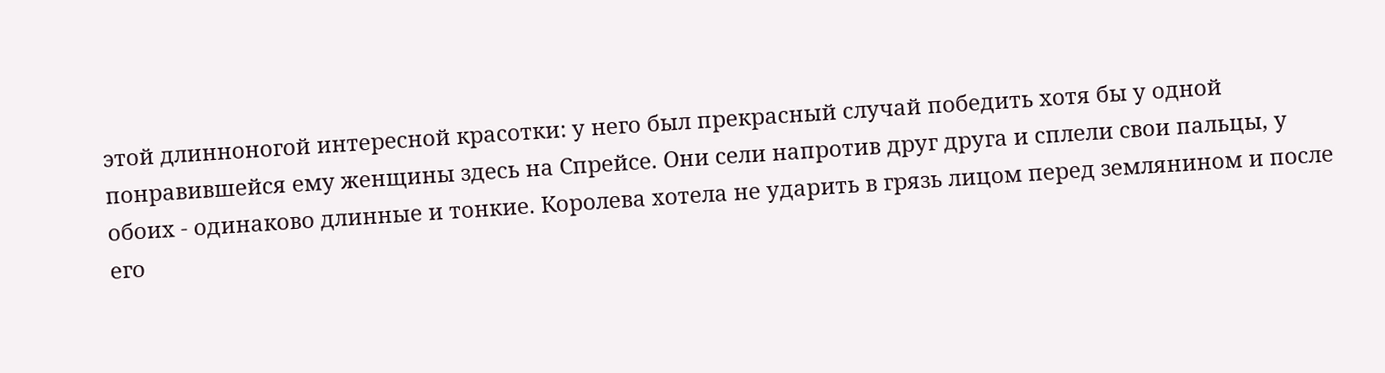этой длинноногой интересной красотки: у него был прекрасный случай победить хотя бы у одной понравившейся ему женщины здесь на Спрейсе. Они сели напротив друг друга и сплели свои пальцы, у обоих - одинаково длинные и тонкие. Королева хотела не ударить в грязь лицом перед землянином и после его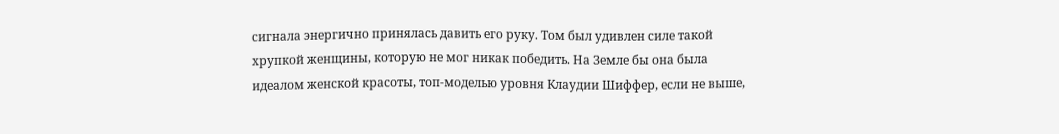сигнала энергично принялась давить его руку. Том был удивлен силе такой хрупкой женщины, которую не мог никак победить. На Земле бы она была идеалом женской красоты, топ-моделью уровня Клаудии Шиффер, если не выше,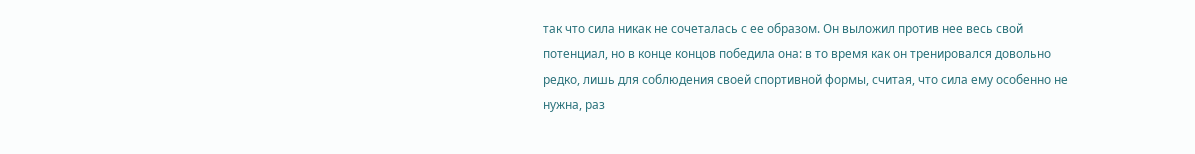так что сила никак не сочеталась с ее образом. Он выложил против нее весь свой потенциал, но в конце концов победила она: в то время как он тренировался довольно редко, лишь для соблюдения своей спортивной формы, считая, что сила ему особенно не нужна, раз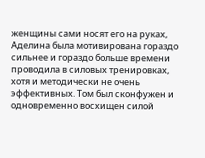женщины сами носят его на руках, Аделина была мотивирована гораздо сильнее и гораздо больше времени проводила в силовых тренировках, хотя и методически не очень эффективных. Том был сконфужен и одновременно восхищен силой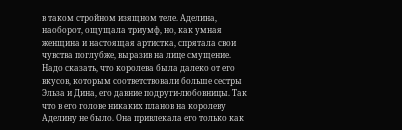в таком стройном изящном теле. Аделина, наоборот, ощущала триумф, но, как умная женщина и настоящая артистка, спрятала свои чувства поглубже, выразив на лице смущение.
Надо сказать, что королева была далеко от его вкусов, которым соответствовали больше сестры Эльза и Дина, его давние подруги-любовницы. Так что в его голове никаких планов на королеву Аделину не было. Она привлекала его только как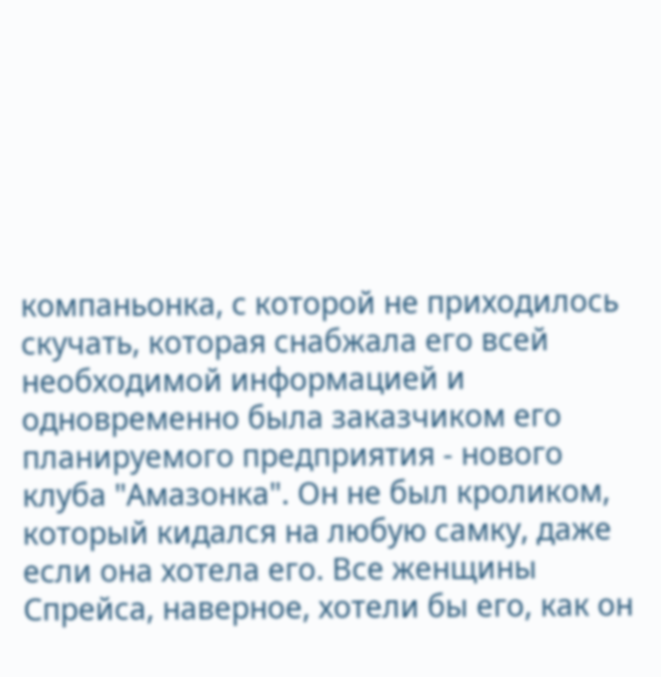компаньонка, с которой не приходилось скучать, которая снабжала его всей необходимой информацией и одновременно была заказчиком его планируемого предприятия - нового клуба "Амазонка". Он не был кроликом, который кидался на любую самку, даже если она хотела его. Все женщины Спрейса, наверное, хотели бы его, как он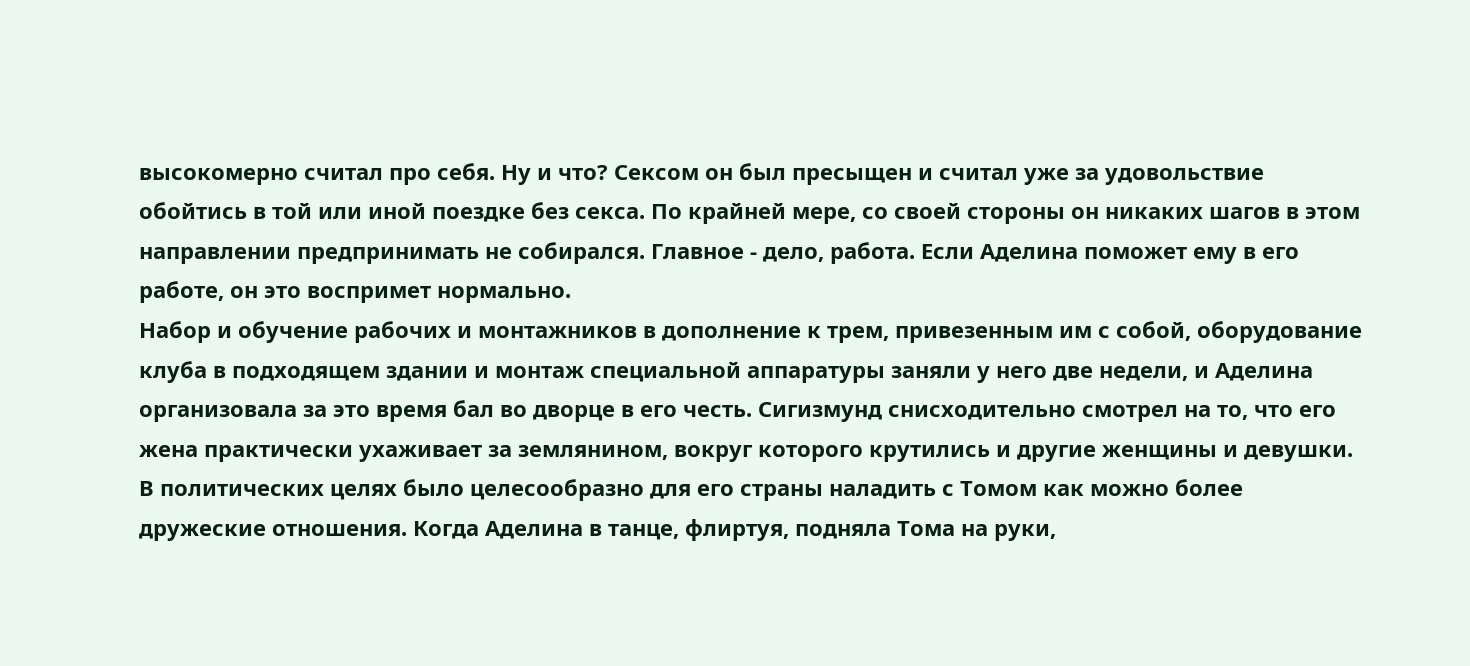высокомерно считал про себя. Ну и что? Сексом он был пресыщен и считал уже за удовольствие обойтись в той или иной поездке без секса. По крайней мере, со своей стороны он никаких шагов в этом направлении предпринимать не собирался. Главное - дело, работа. Если Аделина поможет ему в его работе, он это воспримет нормально.
Набор и обучение рабочих и монтажников в дополнение к трем, привезенным им с собой, оборудование клуба в подходящем здании и монтаж специальной аппаратуры заняли у него две недели, и Аделина организовала за это время бал во дворце в его честь. Сигизмунд снисходительно смотрел на то, что его жена практически ухаживает за землянином, вокруг которого крутились и другие женщины и девушки. В политических целях было целесообразно для его страны наладить с Томом как можно более дружеские отношения. Когда Аделина в танце, флиртуя, подняла Тома на руки,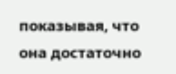показывая, что она достаточно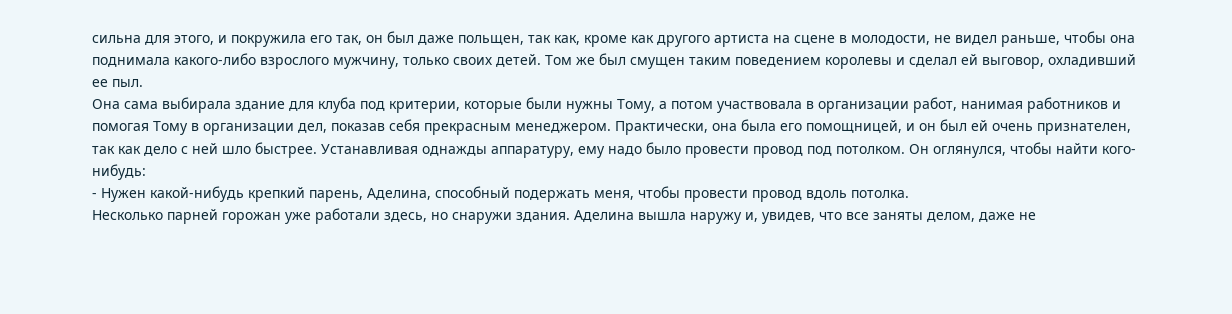сильна для этого, и покружила его так, он был даже польщен, так как, кроме как другого артиста на сцене в молодости, не видел раньше, чтобы она поднимала какого-либо взрослого мужчину, только своих детей. Том же был смущен таким поведением королевы и сделал ей выговор, охладивший ее пыл.
Она сама выбирала здание для клуба под критерии, которые были нужны Тому, а потом участвовала в организации работ, нанимая работников и помогая Тому в организации дел, показав себя прекрасным менеджером. Практически, она была его помощницей, и он был ей очень признателен, так как дело с ней шло быстрее. Устанавливая однажды аппаратуру, ему надо было провести провод под потолком. Он оглянулся, чтобы найти кого-нибудь:
- Нужен какой-нибудь крепкий парень, Аделина, способный подержать меня, чтобы провести провод вдоль потолка.
Несколько парней горожан уже работали здесь, но снаружи здания. Аделина вышла наружу и, увидев, что все заняты делом, даже не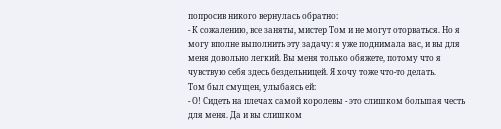попросив никого вернулась обратно:
- К сожалению, все заняты, мистер Том и не могут оторваться. Но я могу вполне выполнить эту задачу: я уже поднимала вас, и вы для меня довольно легкий. Вы меня только обяжете, потому что я чувствую себя здесь бездельницей. Я хочу тоже что-то делать.
Том был смущен, улыбаясь ей:
- О! Сидеть на плечах самой королевы - это слишком большая честь для меня. Да и вы слишком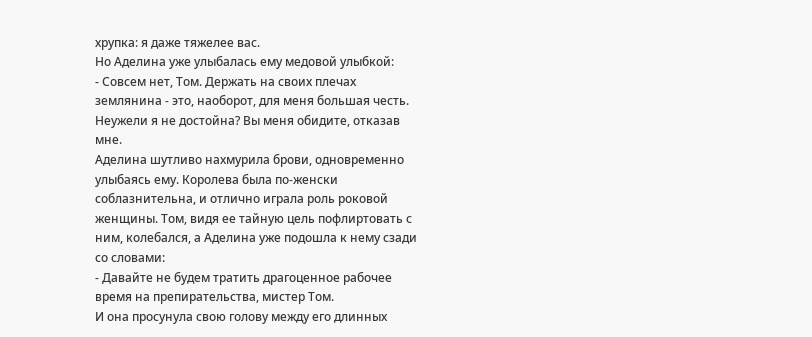хрупка: я даже тяжелее вас.
Но Аделина уже улыбалась ему медовой улыбкой:
- Совсем нет, Том. Держать на своих плечах землянина - это, наоборот, для меня большая честь. Неужели я не достойна? Вы меня обидите, отказав мне.
Аделина шутливо нахмурила брови, одновременно улыбаясь ему. Королева была по-женски соблазнительна, и отлично играла роль роковой женщины. Том, видя ее тайную цель пофлиртовать с ним, колебался, а Аделина уже подошла к нему сзади со словами:
- Давайте не будем тратить драгоценное рабочее время на препирательства, мистер Том.
И она просунула свою голову между его длинных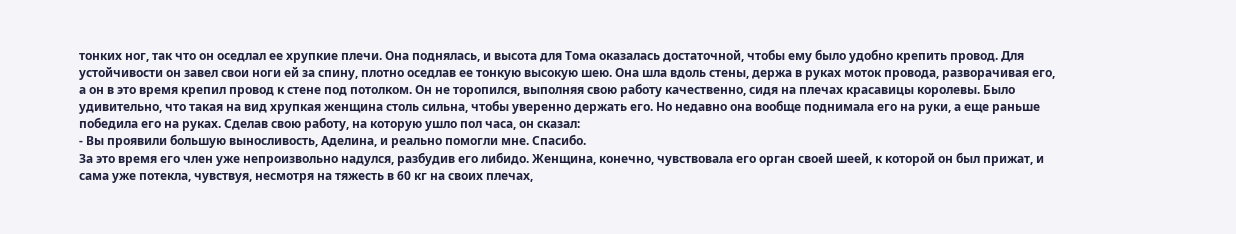тонких ног, так что он оседлал ее хрупкие плечи. Она поднялась, и высота для Тома оказалась достаточной, чтобы ему было удобно крепить провод. Для устойчивости он завел свои ноги ей за спину, плотно оседлав ее тонкую высокую шею. Она шла вдоль стены, держа в руках моток провода, разворачивая его, а он в это время крепил провод к стене под потолком. Он не торопился, выполняя свою работу качественно, сидя на плечах красавицы королевы. Было удивительно, что такая на вид хрупкая женщина столь сильна, чтобы уверенно держать его. Но недавно она вообще поднимала его на руки, а еще раньше победила его на руках. Сделав свою работу, на которую ушло пол часа, он сказал:
- Вы проявили большую выносливость, Аделина, и реально помогли мне. Спасибо.
За это время его член уже непроизвольно надулся, разбудив его либидо. Женщина, конечно, чувствовала его орган своей шеей, к которой он был прижат, и сама уже потекла, чувствуя, несмотря на тяжесть в 60 кг на своих плечах,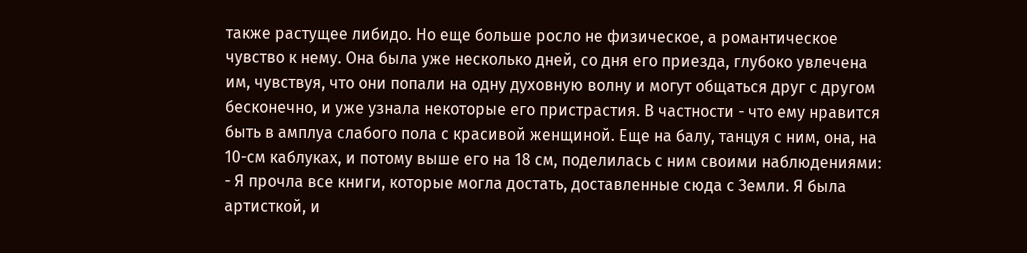также растущее либидо. Но еще больше росло не физическое, а романтическое чувство к нему. Она была уже несколько дней, со дня его приезда, глубоко увлечена им, чувствуя, что они попали на одну духовную волну и могут общаться друг с другом бесконечно, и уже узнала некоторые его пристрастия. В частности - что ему нравится быть в амплуа слабого пола с красивой женщиной. Еще на балу, танцуя с ним, она, на 10-см каблуках, и потому выше его на 18 см, поделилась с ним своими наблюдениями:
- Я прочла все книги, которые могла достать, доставленные сюда с Земли. Я была артисткой, и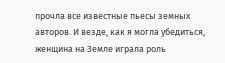прочла все известные пьесы земных авторов. И везде, как я могла убедиться, женщина на Земле играла роль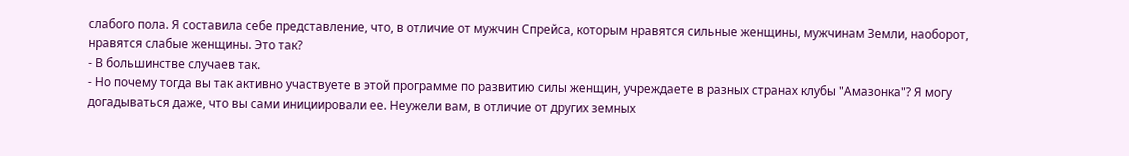слабого пола. Я составила себе представление, что, в отличие от мужчин Спрейса, которым нравятся сильные женщины, мужчинам Земли, наоборот, нравятся слабые женщины. Это так?
- В большинстве случаев так.
- Но почему тогда вы так активно участвуете в этой программе по развитию силы женщин, учреждаете в разных странах клубы "Амазонка"? Я могу догадываться даже, что вы сами инициировали ее. Неужели вам, в отличие от других земных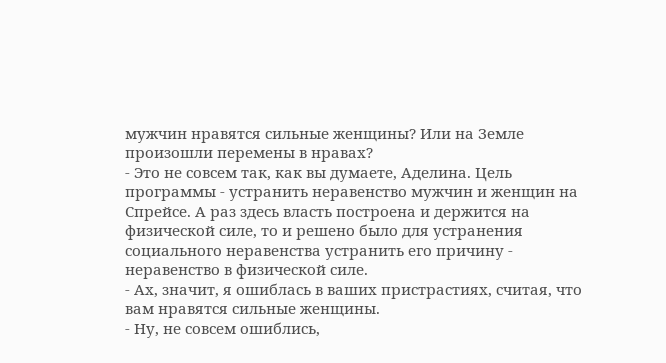мужчин нравятся сильные женщины? Или на Земле произошли перемены в нравах?
- Это не совсем так, как вы думаете, Аделина. Цель программы - устранить неравенство мужчин и женщин на Спрейсе. А раз здесь власть построена и держится на физической силе, то и решено было для устранения социального неравенства устранить его причину - неравенство в физической силе.
- Ах, значит, я ошиблась в ваших пристрастиях, считая, что вам нравятся сильные женщины.
- Ну, не совсем ошиблись,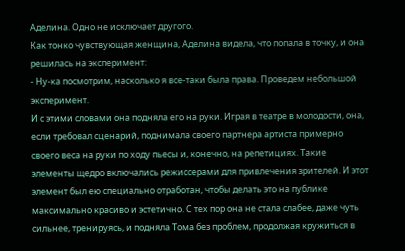Аделина. Одно не исключает другого.
Как тонко чувствующая женщина, Аделина видела, что попала в точку, и она решилась на эксперимент:
- Ну-ка посмотрим, насколько я все-таки была права. Проведем небольшой эксперимент.
И с этими словами она подняла его на руки. Играя в театре в молодости, она, если требовал сценарий, поднимала своего партнера артиста примерно своего веса на руки по ходу пьесы и, конечно, на репетициях. Такие элементы щедро включались режиссерами для привлечения зрителей. И этот элемент был ею специально отработан, чтобы делать это на публике максимально красиво и эстетично. С тех пор она не стала слабее, даже чуть сильнее, тренируясь, и подняла Тома без проблем, продолжая кружиться в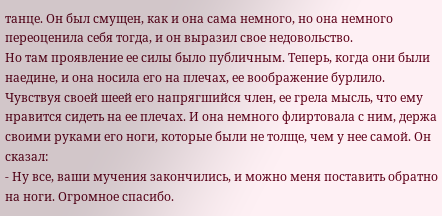танце. Он был смущен, как и она сама немного, но она немного переоценила себя тогда, и он выразил свое недовольство.
Но там проявление ее силы было публичным. Теперь, когда они были наедине, и она носила его на плечах, ее воображение бурлило. Чувствуя своей шеей его напрягшийся член, ее грела мысль, что ему нравится сидеть на ее плечах. И она немного флиртовала с ним, держа своими руками его ноги, которые были не толще, чем у нее самой. Он сказал:
- Ну все, ваши мучения закончились, и можно меня поставить обратно на ноги. Огромное спасибо.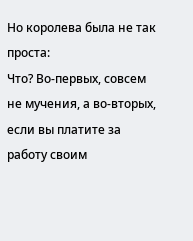Но королева была не так проста:
Что? Во-первых, совсем не мучения, а во-вторых, если вы платите за работу своим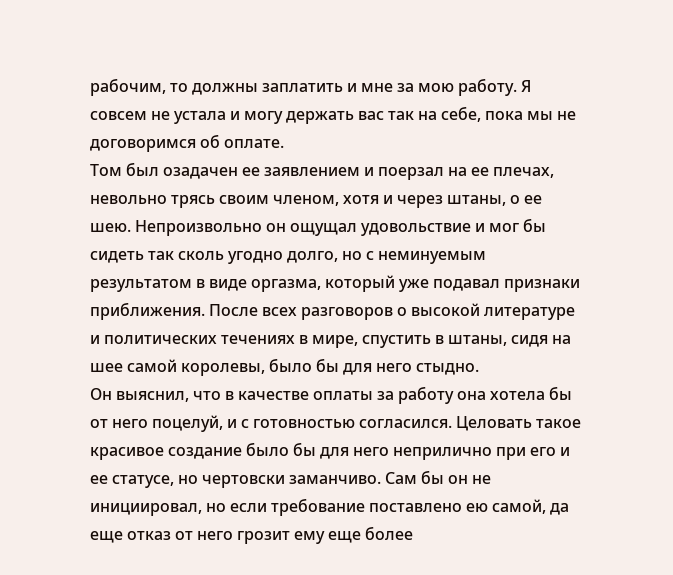рабочим, то должны заплатить и мне за мою работу. Я совсем не устала и могу держать вас так на себе, пока мы не договоримся об оплате.
Том был озадачен ее заявлением и поерзал на ее плечах, невольно трясь своим членом, хотя и через штаны, о ее шею. Непроизвольно он ощущал удовольствие и мог бы сидеть так сколь угодно долго, но с неминуемым результатом в виде оргазма, который уже подавал признаки приближения. После всех разговоров о высокой литературе и политических течениях в мире, спустить в штаны, сидя на шее самой королевы, было бы для него стыдно.
Он выяснил, что в качестве оплаты за работу она хотела бы от него поцелуй, и с готовностью согласился. Целовать такое красивое создание было бы для него неприлично при его и ее статусе, но чертовски заманчиво. Сам бы он не инициировал, но если требование поставлено ею самой, да еще отказ от него грозит ему еще более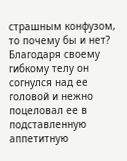страшным конфузом, то почему бы и нет? Благодаря своему гибкому телу он согнулся над ее головой и нежно поцеловал ее в подставленную аппетитную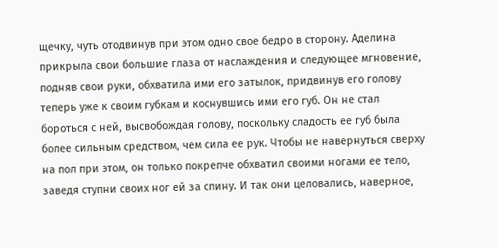щечку, чуть отодвинув при этом одно свое бедро в сторону. Аделина прикрыла свои большие глаза от наслаждения и следующее мгновение, подняв свои руки, обхватила ими его затылок, придвинув его голову теперь уже к своим губкам и коснувшись ими его губ. Он не стал бороться с ней, высвобождая голову, поскольку сладость ее губ была более сильным средством, чем сила ее рук. Чтобы не навернуться сверху на пол при этом, он только покрепче обхватил своими ногами ее тело, заведя ступни своих ног ей за спину. И так они целовались, наверное,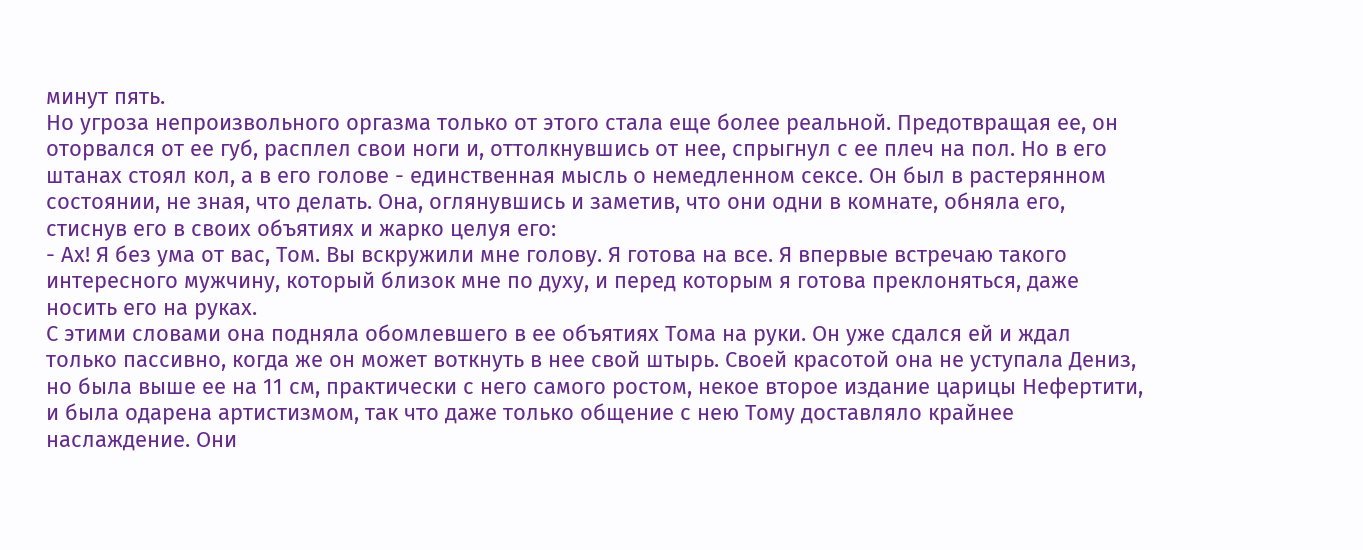минут пять.
Но угроза непроизвольного оргазма только от этого стала еще более реальной. Предотвращая ее, он оторвался от ее губ, расплел свои ноги и, оттолкнувшись от нее, спрыгнул с ее плеч на пол. Но в его штанах стоял кол, а в его голове - единственная мысль о немедленном сексе. Он был в растерянном состоянии, не зная, что делать. Она, оглянувшись и заметив, что они одни в комнате, обняла его, стиснув его в своих объятиях и жарко целуя его:
- Ах! Я без ума от вас, Том. Вы вскружили мне голову. Я готова на все. Я впервые встречаю такого интересного мужчину, который близок мне по духу, и перед которым я готова преклоняться, даже носить его на руках.
С этими словами она подняла обомлевшего в ее объятиях Тома на руки. Он уже сдался ей и ждал только пассивно, когда же он может воткнуть в нее свой штырь. Своей красотой она не уступала Дениз, но была выше ее на 11 см, практически с него самого ростом, некое второе издание царицы Нефертити, и была одарена артистизмом, так что даже только общение с нею Тому доставляло крайнее наслаждение. Они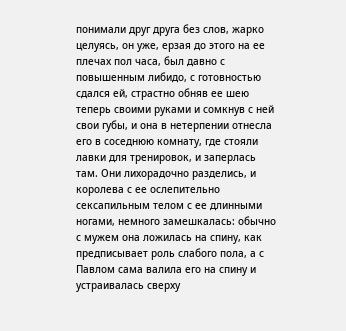понимали друг друга без слов, жарко целуясь, он уже, ерзая до этого на ее плечах пол часа, был давно с повышенным либидо, с готовностью сдался ей, страстно обняв ее шею теперь своими руками и сомкнув с ней свои губы, и она в нетерпении отнесла его в соседнюю комнату, где стояли лавки для тренировок, и заперлась там. Они лихорадочно разделись, и королева с ее ослепительно сексапильным телом с ее длинными ногами, немного замешкалась: обычно с мужем она ложилась на спину, как предписывает роль слабого пола, а с Павлом сама валила его на спину и устраивалась сверху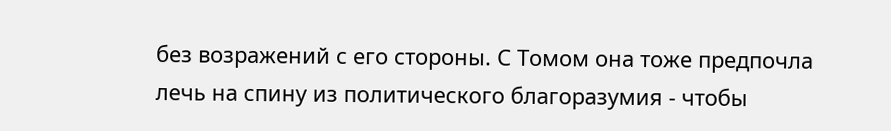без возражений с его стороны. С Томом она тоже предпочла лечь на спину из политического благоразумия - чтобы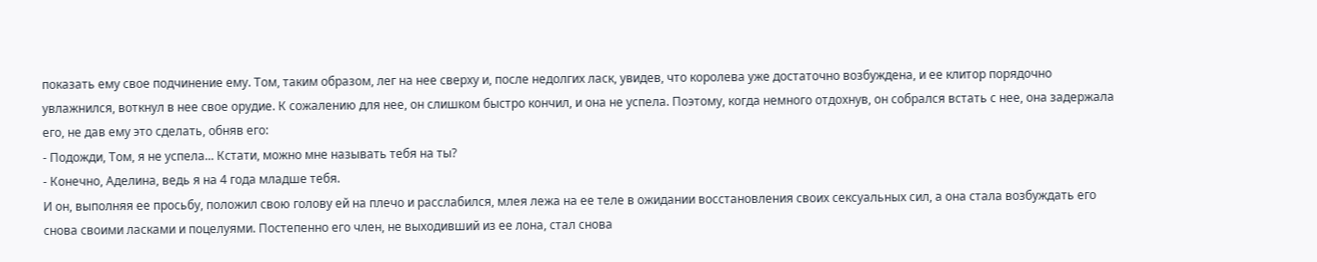показать ему свое подчинение ему. Том, таким образом, лег на нее сверху и, после недолгих ласк, увидев, что королева уже достаточно возбуждена, и ее клитор порядочно увлажнился, воткнул в нее свое орудие. К сожалению для нее, он слишком быстро кончил, и она не успела. Поэтому, когда немного отдохнув, он собрался встать с нее, она задержала его, не дав ему это сделать, обняв его:
- Подожди, Том, я не успела... Кстати, можно мне называть тебя на ты?
- Конечно, Аделина, ведь я на 4 года младше тебя.
И он, выполняя ее просьбу, положил свою голову ей на плечо и расслабился, млея лежа на ее теле в ожидании восстановления своих сексуальных сил, а она стала возбуждать его снова своими ласками и поцелуями. Постепенно его член, не выходивший из ее лона, стал снова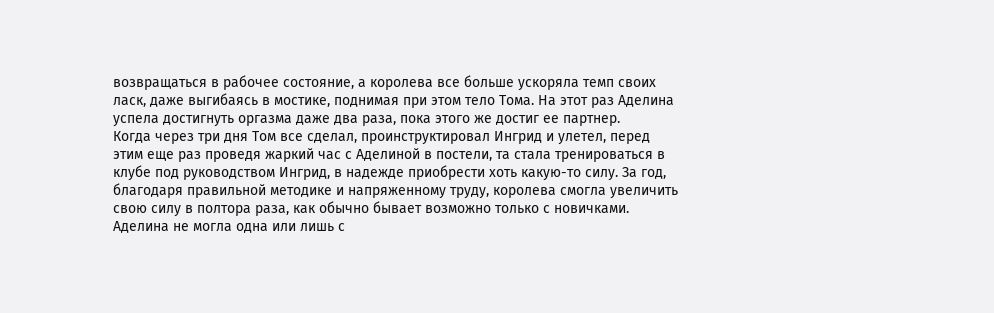возвращаться в рабочее состояние, а королева все больше ускоряла темп своих ласк, даже выгибаясь в мостике, поднимая при этом тело Тома. На этот раз Аделина успела достигнуть оргазма даже два раза, пока этого же достиг ее партнер.
Когда через три дня Том все сделал, проинструктировал Ингрид и улетел, перед этим еще раз проведя жаркий час с Аделиной в постели, та стала тренироваться в клубе под руководством Ингрид, в надежде приобрести хоть какую-то силу. За год, благодаря правильной методике и напряженному труду, королева смогла увеличить свою силу в полтора раза, как обычно бывает возможно только с новичками.
Аделина не могла одна или лишь с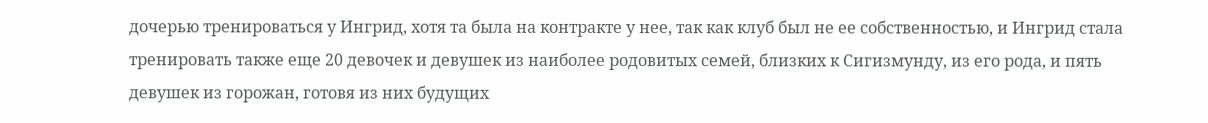дочерью тренироваться у Ингрид, хотя та была на контракте у нее, так как клуб был не ее собственностью, и Ингрид стала тренировать также еще 20 девочек и девушек из наиболее родовитых семей, близких к Сигизмунду, из его рода, и пять девушек из горожан, готовя из них будущих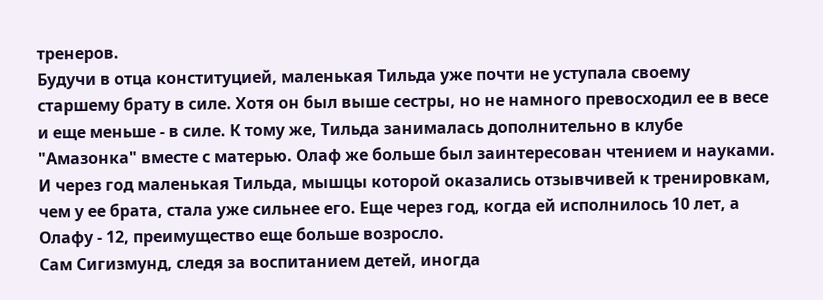тренеров.
Будучи в отца конституцией, маленькая Тильда уже почти не уступала своему старшему брату в силе. Хотя он был выше сестры, но не намного превосходил ее в весе и еще меньше - в силе. К тому же, Тильда занималась дополнительно в клубе "Амазонка" вместе с матерью. Олаф же больше был заинтересован чтением и науками. И через год маленькая Тильда, мышцы которой оказались отзывчивей к тренировкам, чем у ее брата, стала уже сильнее его. Еще через год, когда ей исполнилось 10 лет, а Олафу - 12, преимущество еще больше возросло.
Сам Сигизмунд, следя за воспитанием детей, иногда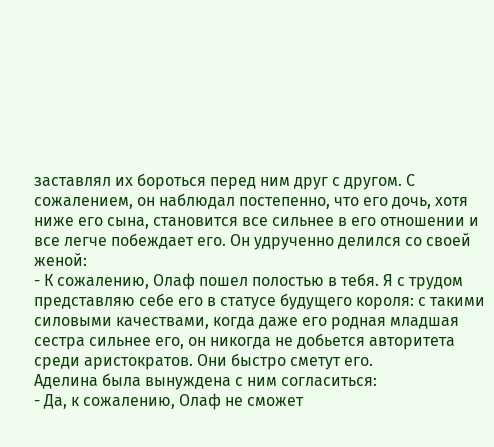заставлял их бороться перед ним друг с другом. С сожалением, он наблюдал постепенно, что его дочь, хотя ниже его сына, становится все сильнее в его отношении и все легче побеждает его. Он удрученно делился со своей женой:
- К сожалению, Олаф пошел полостью в тебя. Я с трудом представляю себе его в статусе будущего короля: с такими силовыми качествами, когда даже его родная младшая сестра сильнее его, он никогда не добьется авторитета среди аристократов. Они быстро сметут его.
Аделина была вынуждена с ним согласиться:
- Да, к сожалению, Олаф не сможет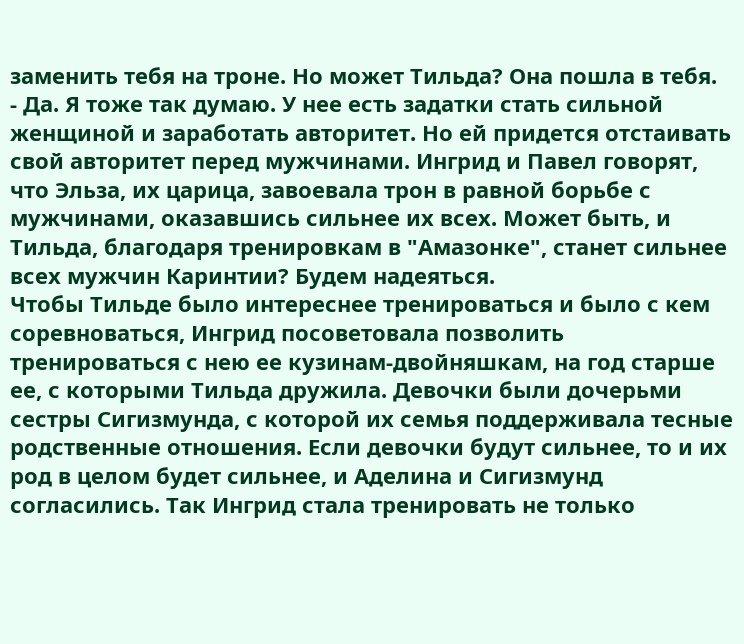заменить тебя на троне. Но может Тильда? Она пошла в тебя.
- Да. Я тоже так думаю. У нее есть задатки стать сильной женщиной и заработать авторитет. Но ей придется отстаивать свой авторитет перед мужчинами. Ингрид и Павел говорят, что Эльза, их царица, завоевала трон в равной борьбе с мужчинами, оказавшись сильнее их всех. Может быть, и Тильда, благодаря тренировкам в "Амазонке", станет сильнее всех мужчин Каринтии? Будем надеяться.
Чтобы Тильде было интереснее тренироваться и было с кем соревноваться, Ингрид посоветовала позволить тренироваться с нею ее кузинам-двойняшкам, на год старше ее, с которыми Тильда дружила. Девочки были дочерьми сестры Сигизмунда, с которой их семья поддерживала тесные родственные отношения. Если девочки будут сильнее, то и их род в целом будет сильнее, и Аделина и Сигизмунд согласились. Так Ингрид стала тренировать не только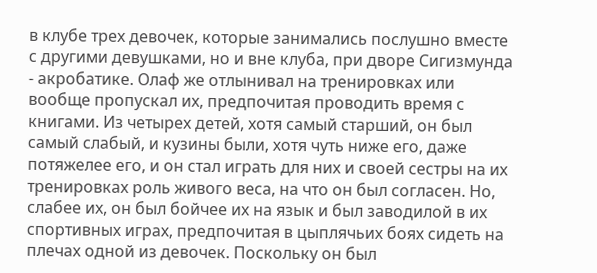в клубе трех девочек, которые занимались послушно вместе с другими девушками, но и вне клуба, при дворе Сигизмунда - акробатике. Олаф же отлынивал на тренировках или вообще пропускал их, предпочитая проводить время с книгами. Из четырех детей, хотя самый старший, он был самый слабый, и кузины были, хотя чуть ниже его, даже потяжелее его, и он стал играть для них и своей сестры на их тренировках роль живого веса, на что он был согласен. Но, слабее их, он был бойчее их на язык и был заводилой в их спортивных играх, предпочитая в цыплячьих боях сидеть на плечах одной из девочек. Поскольку он был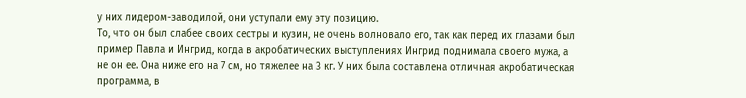у них лидером-заводилой, они уступали ему эту позицию.
То, что он был слабее своих сестры и кузин, не очень волновало его, так как перед их глазами был пример Павла и Ингрид, когда в акробатических выступлениях Ингрид поднимала своего мужа, а не он ее. Она ниже его на 7 см, но тяжелее на 3 кг. У них была составлена отличная акробатическая программа, в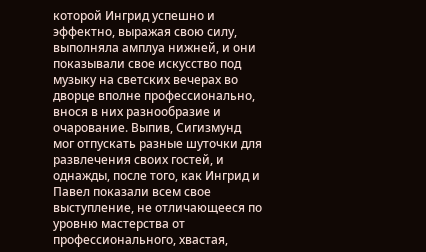которой Ингрид успешно и эффектно, выражая свою силу, выполняла амплуа нижней, и они показывали свое искусство под музыку на светских вечерах во дворце вполне профессионально, внося в них разнообразие и очарование. Выпив, Сигизмунд мог отпускать разные шуточки для развлечения своих гостей, и однажды, после того, как Ингрид и Павел показали всем свое выступление, не отличающееся по уровню мастерства от профессионального, хвастая,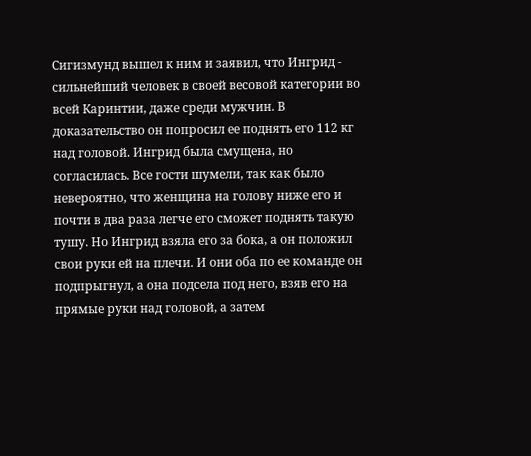Сигизмунд вышел к ним и заявил, что Ингрид - сильнейший человек в своей весовой категории во всей Каринтии, даже среди мужчин. В доказательство он попросил ее поднять его 112 кг над головой. Ингрид была смущена, но согласилась. Все гости шумели, так как было невероятно, что женщина на голову ниже его и почти в два раза легче его сможет поднять такую тушу. Но Ингрид взяла его за бока, а он положил свои руки ей на плечи. И они оба по ее команде он подпрыгнул, а она подсела под него, взяв его на прямые руки над головой, а затем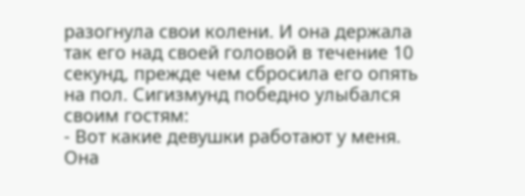разогнула свои колени. И она держала так его над своей головой в течение 10 секунд, прежде чем сбросила его опять на пол. Сигизмунд победно улыбался своим гостям:
- Вот какие девушки работают у меня. Она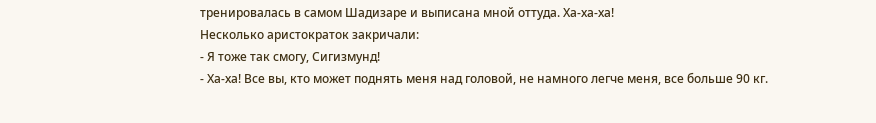тренировалась в самом Шадизаре и выписана мной оттуда. Ха-ха-ха!
Несколько аристократок закричали:
- Я тоже так смогу, Сигизмунд!
- Ха-ха! Все вы, кто может поднять меня над головой, не намного легче меня, все больше 90 кг.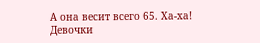А она весит всего 65. Ха-ха!
Девочки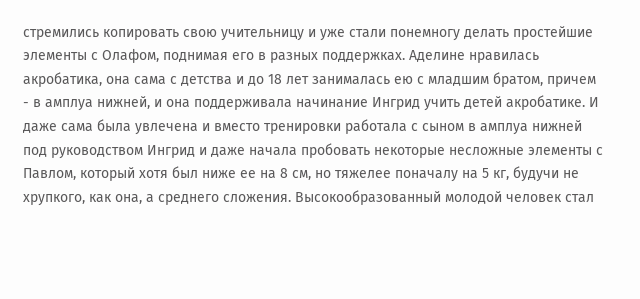стремились копировать свою учительницу и уже стали понемногу делать простейшие элементы с Олафом, поднимая его в разных поддержках. Аделине нравилась акробатика, она сама с детства и до 18 лет занималась ею с младшим братом, причем - в амплуа нижней, и она поддерживала начинание Ингрид учить детей акробатике. И даже сама была увлечена и вместо тренировки работала с сыном в амплуа нижней под руководством Ингрид и даже начала пробовать некоторые несложные элементы с Павлом, который хотя был ниже ее на 8 см, но тяжелее поначалу на 5 кг, будучи не хрупкого, как она, а среднего сложения. Высокообразованный молодой человек стал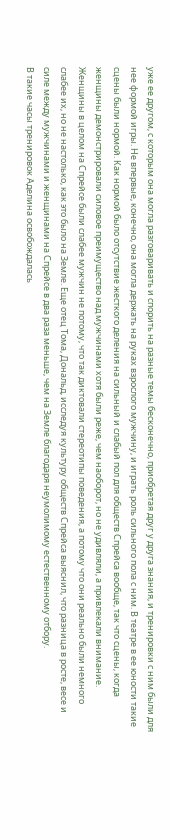уже ее другом, с которым она могла разговаривать и спорить на разные темы бесконечно, приобретая друг у друга знания, и тренировки с ним были для нее формой игры. Не впервые, конечно, она могла держать на руках взрослого мужчину, и играть роль сильного пола с ним. В театре в ее юности такие сцены были нормой. Как нормой было отсутствие жесткого деления на сильный и слабый пол для обществ Спрейса вообще, так что сцены, когда женщины демонстрировали силовое преимущество над мужчинами хотя были реже, чем наоборот, но не удивляли, а привлекали внимание. Женщины в целом на Спрейсе были слабее мужчин не потому, что так диктовали стереотипы поведения, а потому что они реально были немного слабее их, но не настолько, как это было на Земле. Еще отец Тома, Дональд, исследуя культуру обществ Спрейса выяснил, что разница в росте, весе и силе между мужчинами и женщинами на Спрейсе в два раза меньше, чем на Земле благодаря неумолимому естественному отбору.
В такие часы тренировок Аделина освобождалась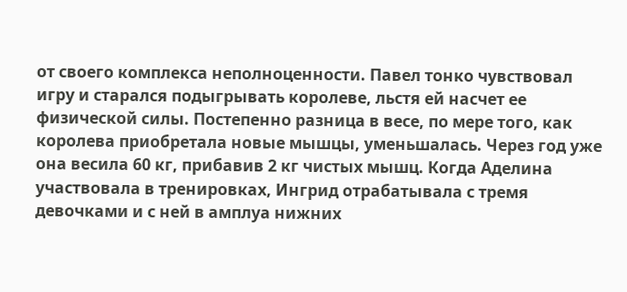от своего комплекса неполноценности. Павел тонко чувствовал игру и старался подыгрывать королеве, льстя ей насчет ее физической силы. Постепенно разница в весе, по мере того, как королева приобретала новые мышцы, уменьшалась. Через год уже она весила 60 кг, прибавив 2 кг чистых мышц. Когда Аделина участвовала в тренировках, Ингрид отрабатывала с тремя девочками и с ней в амплуа нижних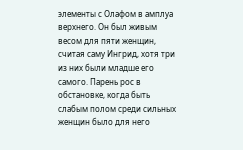элементы с Олафом в амплуа верхнего. Он был живым весом для пяти женщин, считая саму Ингрид, хотя три из них были младше его самого. Парень рос в обстановке, когда быть слабым полом среди сильных женщин было для него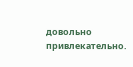довольно привлекательно.